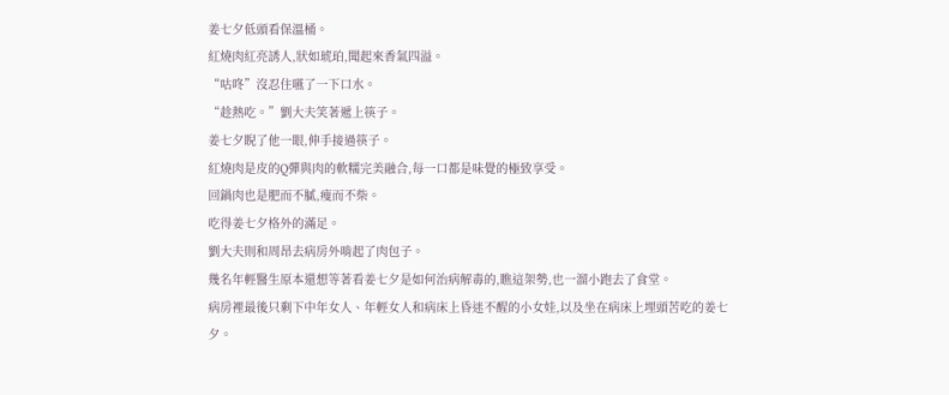姜七夕低頭看保溫桶。
紅燒肉紅亮誘人,狀如琥珀,聞起來香氣四溢。
“咕咚”沒忍住嚥了一下口水。
“趁熱吃。”劉大夫笑著遞上筷子。
姜七夕睨了他一眼,伸手接過筷子。
紅燒肉是皮的Q彈與肉的軟糯完美融合,每一口都是味覺的極致享受。
回鍋肉也是肥而不膩,瘦而不柴。
吃得姜七夕格外的滿足。
劉大夫則和周昂去病房外啃起了肉包子。
幾名年輕醫生原本還想等著看姜七夕是如何治病解毒的,瞧這架勢,也一溜小跑去了食堂。
病房裡最後只剩下中年女人、年輕女人和病床上昏迷不醒的小女娃,以及坐在病床上埋頭苦吃的姜七夕。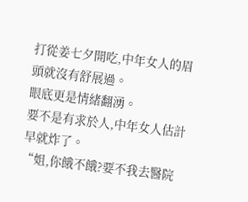打從姜七夕開吃,中年女人的眉頭就沒有舒展過。
眼底更是情緒翻湧。
要不是有求於人,中年女人估計早就炸了。
“姐,你餓不餓?要不我去醫院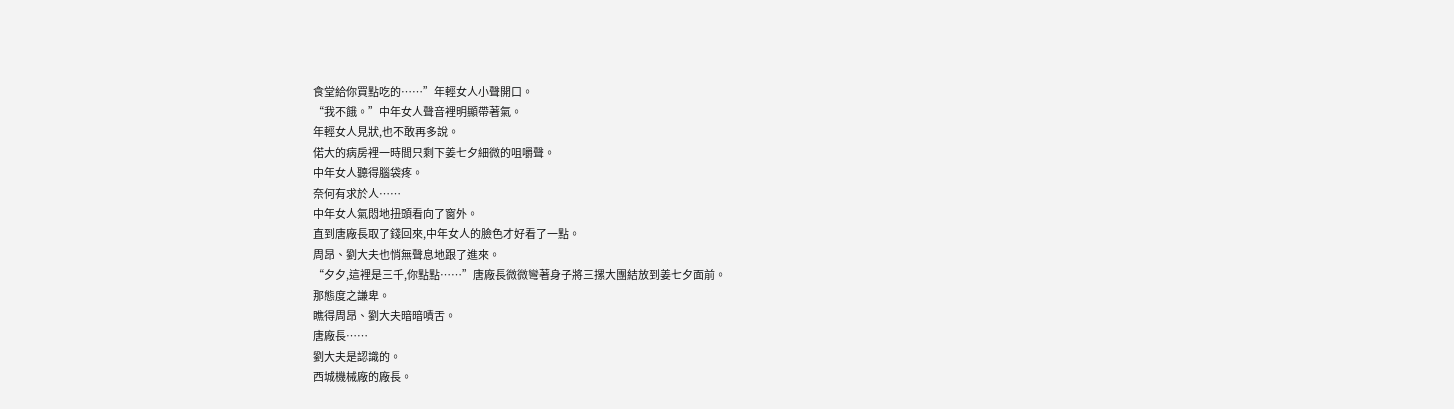食堂給你買點吃的……”年輕女人小聲開口。
“我不餓。”中年女人聲音裡明顯帶著氣。
年輕女人見狀,也不敢再多說。
偌大的病房裡一時間只剩下姜七夕細微的咀嚼聲。
中年女人聽得腦袋疼。
奈何有求於人……
中年女人氣悶地扭頭看向了窗外。
直到唐廠長取了錢回來,中年女人的臉色才好看了一點。
周昂、劉大夫也悄無聲息地跟了進來。
“夕夕,這裡是三千,你點點……”唐廠長微微彎著身子將三摞大團結放到姜七夕面前。
那態度之謙卑。
瞧得周昂、劉大夫暗暗嘖舌。
唐廠長……
劉大夫是認識的。
西城機械廠的廠長。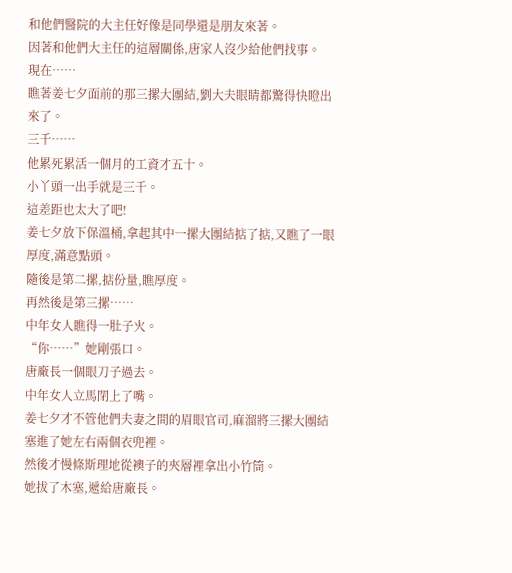和他們醫院的大主任好像是同學還是朋友來著。
因著和他們大主任的這層關係,唐家人沒少給他們找事。
現在……
瞧著姜七夕面前的那三摞大團結,劉大夫眼睛都驚得快瞪出來了。
三千……
他累死累活一個月的工資才五十。
小丫頭一出手就是三千。
這差距也太大了吧!
姜七夕放下保溫桶,拿起其中一摞大團結掂了掂,又瞧了一眼厚度,滿意點頭。
隨後是第二摞,掂份量,瞧厚度。
再然後是第三摞……
中年女人瞧得一肚子火。
“你……”她剛張口。
唐廠長一個眼刀子過去。
中年女人立馬閉上了嘴。
姜七夕才不管他們夫妻之間的眉眼官司,麻溜將三摞大團結塞進了她左右兩個衣兜裡。
然後才慢條斯理地從襖子的夾層裡拿出小竹筒。
她拔了木塞,遞給唐廠長。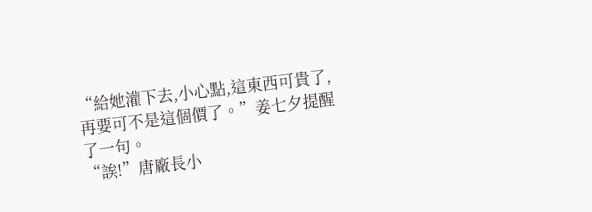“給她灌下去,小心點,這東西可貴了,再要可不是這個價了。”姜七夕提醒了一句。
“誒!”唐廠長小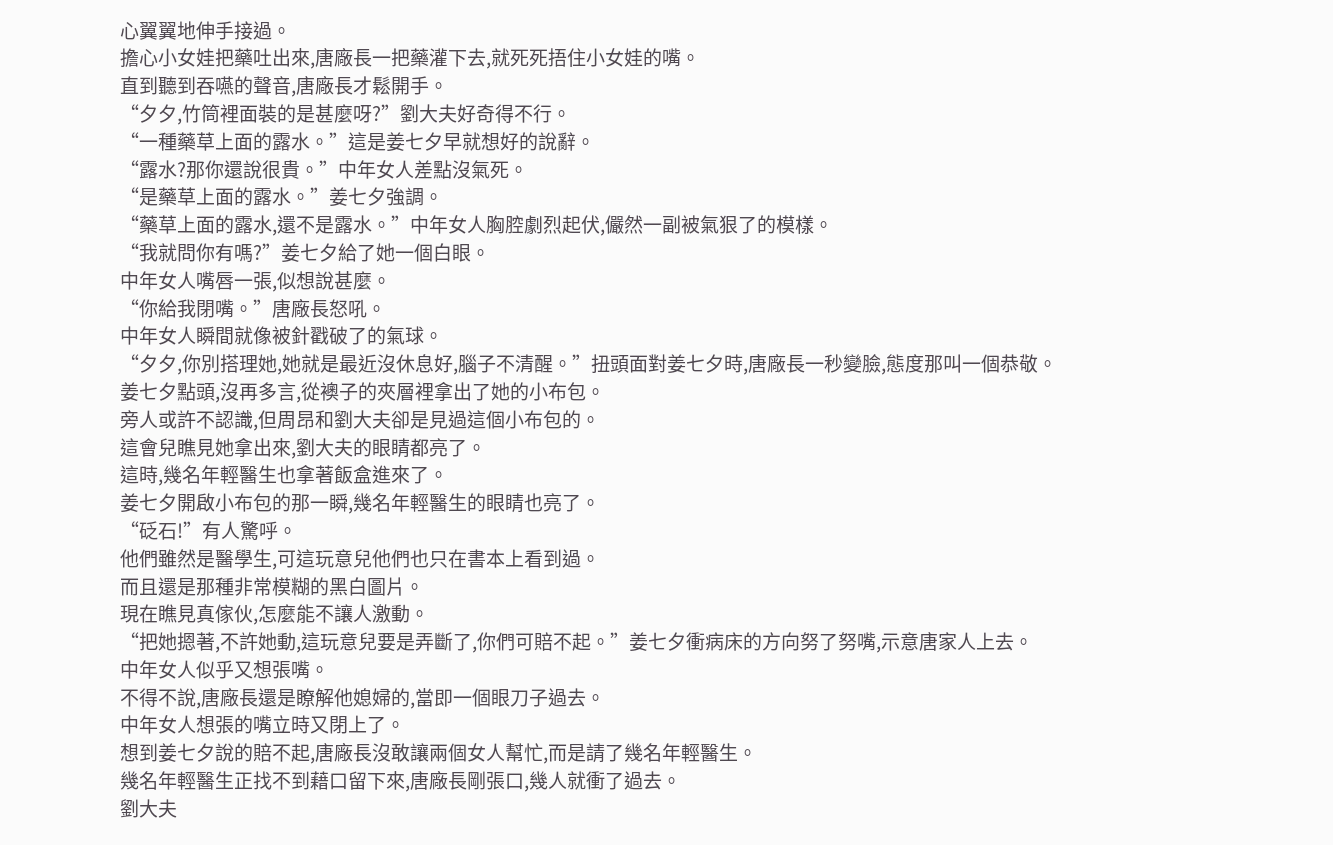心翼翼地伸手接過。
擔心小女娃把藥吐出來,唐廠長一把藥灌下去,就死死捂住小女娃的嘴。
直到聽到吞嚥的聲音,唐廠長才鬆開手。
“夕夕,竹筒裡面裝的是甚麼呀?”劉大夫好奇得不行。
“一種藥草上面的露水。”這是姜七夕早就想好的說辭。
“露水?那你還說很貴。”中年女人差點沒氣死。
“是藥草上面的露水。”姜七夕強調。
“藥草上面的露水,還不是露水。”中年女人胸腔劇烈起伏,儼然一副被氣狠了的模樣。
“我就問你有嗎?”姜七夕給了她一個白眼。
中年女人嘴唇一張,似想說甚麼。
“你給我閉嘴。”唐廠長怒吼。
中年女人瞬間就像被針戳破了的氣球。
“夕夕,你別搭理她,她就是最近沒休息好,腦子不清醒。”扭頭面對姜七夕時,唐廠長一秒變臉,態度那叫一個恭敬。
姜七夕點頭,沒再多言,從襖子的夾層裡拿出了她的小布包。
旁人或許不認識,但周昂和劉大夫卻是見過這個小布包的。
這會兒瞧見她拿出來,劉大夫的眼睛都亮了。
這時,幾名年輕醫生也拿著飯盒進來了。
姜七夕開啟小布包的那一瞬,幾名年輕醫生的眼睛也亮了。
“砭石!”有人驚呼。
他們雖然是醫學生,可這玩意兒他們也只在書本上看到過。
而且還是那種非常模糊的黑白圖片。
現在瞧見真傢伙,怎麼能不讓人激動。
“把她摁著,不許她動,這玩意兒要是弄斷了,你們可賠不起。”姜七夕衝病床的方向努了努嘴,示意唐家人上去。
中年女人似乎又想張嘴。
不得不說,唐廠長還是瞭解他媳婦的,當即一個眼刀子過去。
中年女人想張的嘴立時又閉上了。
想到姜七夕說的賠不起,唐廠長沒敢讓兩個女人幫忙,而是請了幾名年輕醫生。
幾名年輕醫生正找不到藉口留下來,唐廠長剛張口,幾人就衝了過去。
劉大夫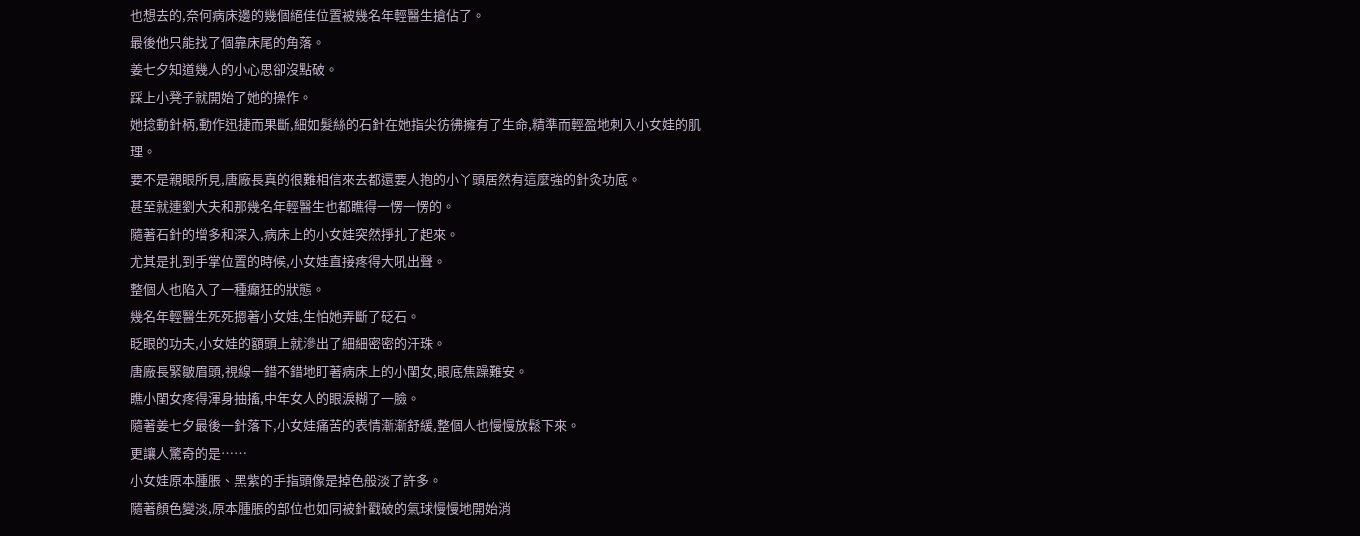也想去的,奈何病床邊的幾個絕佳位置被幾名年輕醫生搶佔了。
最後他只能找了個靠床尾的角落。
姜七夕知道幾人的小心思卻沒點破。
踩上小凳子就開始了她的操作。
她捻動針柄,動作迅捷而果斷,細如髮絲的石針在她指尖彷彿擁有了生命,精準而輕盈地刺入小女娃的肌理。
要不是親眼所見,唐廠長真的很難相信來去都還要人抱的小丫頭居然有這麼強的針灸功底。
甚至就連劉大夫和那幾名年輕醫生也都瞧得一愣一愣的。
隨著石針的增多和深入,病床上的小女娃突然掙扎了起來。
尤其是扎到手掌位置的時候,小女娃直接疼得大吼出聲。
整個人也陷入了一種癲狂的狀態。
幾名年輕醫生死死摁著小女娃,生怕她弄斷了砭石。
眨眼的功夫,小女娃的額頭上就滲出了細細密密的汗珠。
唐廠長緊皺眉頭,視線一錯不錯地盯著病床上的小閨女,眼底焦躁難安。
瞧小閨女疼得渾身抽搐,中年女人的眼淚糊了一臉。
隨著姜七夕最後一針落下,小女娃痛苦的表情漸漸舒緩,整個人也慢慢放鬆下來。
更讓人驚奇的是……
小女娃原本腫脹、黑紫的手指頭像是掉色般淡了許多。
隨著顏色變淡,原本腫脹的部位也如同被針戳破的氣球慢慢地開始消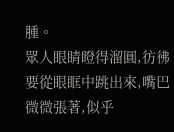腫。
眾人眼睛瞪得溜圓,彷彿要從眼眶中跳出來,嘴巴微微張著,似乎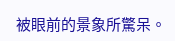被眼前的景象所驚呆。